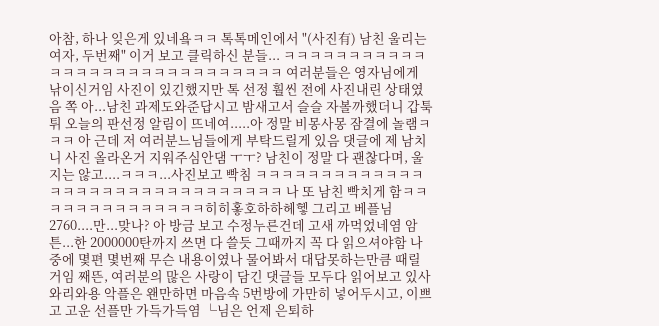아참, 하나 잊은게 있네욬ㅋㅋ 톡톡메인에서 "(사진有) 남친 울리는 여자, 두번째" 이거 보고 클릭하신 분들... ㅋㅋㅋㅋㅋㅋㅋㅋㅋㅋㅋㅋㅋㅋㅋㅋㅋㅋㅋㅋㅋㅋㅋㅋㅋㅋㅋㅋㅋ 여러분들은 영자님에게 낚이신거임 사진이 있긴했지만 톡 선정 훨씬 전에 사진내린 상태였음 쪽 아...남친 과제도와준답시고 밤새고서 슬슬 자볼까했더니 갑툭튀 오늘의 판선정 알림이 뜨네여.....아 정말 비몽사몽 잠결에 놀램ㅋㅋㅋ 아 근데 저 여러분느님들에게 부탁드릴게 있음 댓글에 제 남치니 사진 올라온거 지워주심안댐 ㅜㅜ? 남친이 정말 다 괜찮다며, 울지는 않고....ㅋㅋㅋ...사진보고 빡침 ㅋㅋㅋㅋㅋㅋㅋㅋㅋㅋㅋㅋㅋㅋㅋㅋㅋㅋㅋㅋㅋㅋㅋㅋㅋㅋㅋㅋㅋㅋㅋ 나 또 남친 빡치게 함ㅋㅋㅋㅋㅋㅋㅋㅋㅋㅋㅋㅋㅋㅋ히히홓호하하헤헿 그리고 베플님 2760....만...맞나? 아 방금 보고 수정누른건데 고새 까먹었네염 암튼...한 2000000탄까지 쓰면 다 쓸듯 그때까지 꼭 다 읽으셔야함 나중에 몇편 몇번째 무슨 내용이였나 물어봐서 대답못하는만큼 때릴거임 째뜬, 여러분의 많은 사랑이 담긴 댓글들 모두다 읽어보고 있사와리와용 악플은 왠만하면 마음속 5번방에 가만히 넣어두시고, 이쁘고 고운 선플만 가득가득염 └님은 언제 은퇴하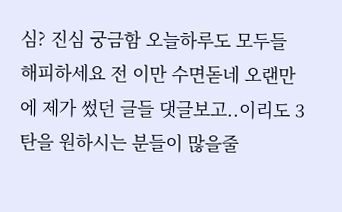심? 진심 궁금함 오늘하루도 모두들 해피하세요 전 이만 수면돋네 오랜만에 제가 썼던 글들 댓글보고..이리도 3탄을 원하시는 분들이 많을줄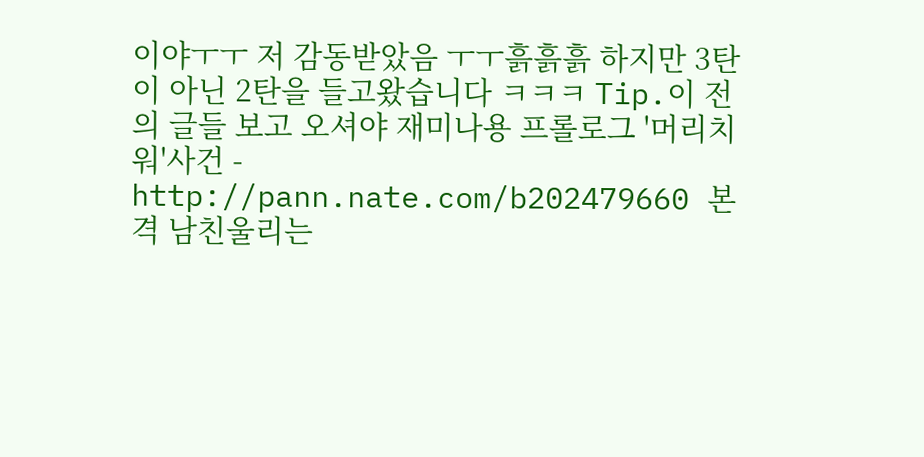이야ㅜㅜ 저 감동받았음 ㅜㅜ흙흙흙 하지만 3탄이 아닌 2탄을 들고왔습니다 ㅋㅋㅋ Tip.이 전의 글들 보고 오셔야 재미나용 프롤로그 '머리치워'사건 - http://pann.nate.com/b202479660 본격 남친울리는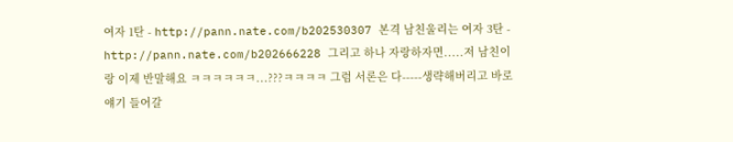여자 1탄 - http://pann.nate.com/b202530307 본격 남친울리는 여자 3탄 - http://pann.nate.com/b202666228 그리고 하나 자랑하자면.....저 남친이랑 이제 반말해요 ㅋㅋㅋㅋㅋㅋ...???ㅋㅋㅋㅋ 그럼 서론은 다-----생략해버리고 바로 얘기 들어갈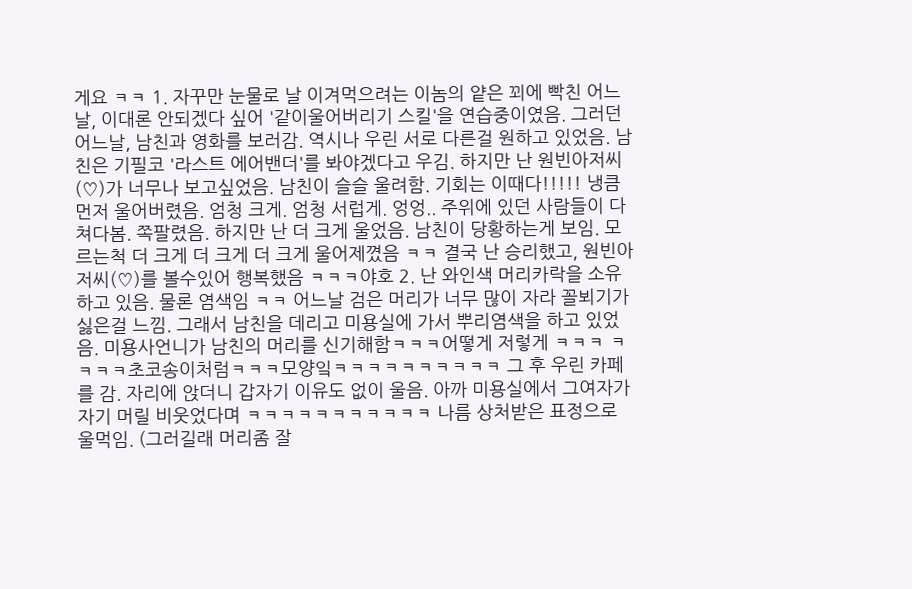게요 ㅋㅋ 1. 자꾸만 눈물로 날 이겨먹으려는 이놈의 얕은 꾀에 빡친 어느날, 이대론 안되겠다 싶어 '같이울어버리기 스킬'을 연습중이였음. 그러던 어느날, 남친과 영화를 보러감. 역시나 우린 서로 다른걸 원하고 있었음. 남친은 기필코 '라스트 에어밴더'를 봐야겠다고 우김. 하지만 난 원빈아저씨(♡)가 너무나 보고싶었음. 남친이 슬슬 울려함. 기회는 이때다!!!!! 냉큼 먼저 울어버렸음. 엄청 크게. 엄청 서럽게. 엉엉.. 주위에 있던 사람들이 다 쳐다봄. 쪽팔렸음. 하지만 난 더 크게 울었음. 남친이 당황하는게 보임. 모르는척 더 크게 더 크게 더 크게 울어제꼈음 ㅋㅋ 결국 난 승리했고, 원빈아저씨(♡)를 볼수있어 행복했음 ㅋㅋㅋ야호 2. 난 와인색 머리카락을 소유하고 있음. 물론 염색임 ㅋㅋ 어느날 검은 머리가 너무 많이 자라 꼴뵈기가 싫은걸 느낌. 그래서 남친을 데리고 미용실에 가서 뿌리염색을 하고 있었음. 미용사언니가 남친의 머리를 신기해함ㅋㅋㅋ어떻게 저렇게 ㅋㅋㅋ ㅋㅋㅋㅋ초코송이처럼ㅋㅋㅋ모양잌ㅋㅋㅋㅋㅋㅋㅋㅋㅋㅋ 그 후 우린 카페를 감. 자리에 앉더니 갑자기 이유도 없이 울음. 아까 미용실에서 그여자가 자기 머릴 비웃었다며 ㅋㅋㅋㅋㅋㅋㅋㅋㅋㅋㅋ 나름 상처받은 표정으로 울먹임. (그러길래 머리좀 잘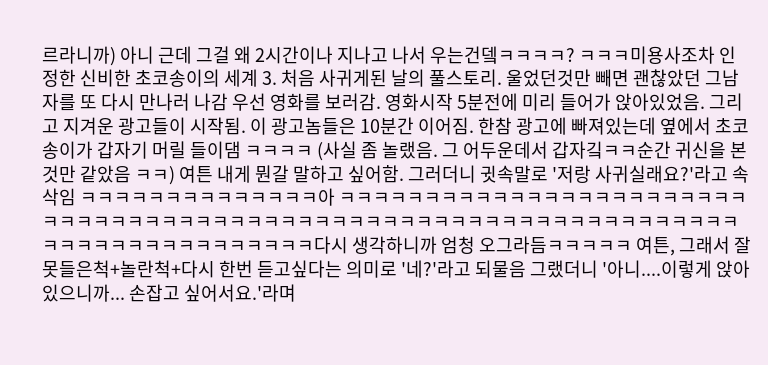르라니까) 아니 근데 그걸 왜 2시간이나 지나고 나서 우는건뎈ㅋㅋㅋㅋ? ㅋㅋㅋ미용사조차 인정한 신비한 초코송이의 세계 3. 처음 사귀게된 날의 풀스토리. 울었던것만 빼면 괜찮았던 그남자를 또 다시 만나러 나감 우선 영화를 보러감. 영화시작 5분전에 미리 들어가 앉아있었음. 그리고 지겨운 광고들이 시작됨. 이 광고놈들은 10분간 이어짐. 한참 광고에 빠져있는데 옆에서 초코송이가 갑자기 머릴 들이댐 ㅋㅋㅋㅋ (사실 좀 놀랬음. 그 어두운데서 갑자깈ㅋㅋ순간 귀신을 본것만 같았음 ㅋㅋ) 여튼 내게 뭔갈 말하고 싶어함. 그러더니 귓속말로 '저랑 사귀실래요?'라고 속삭임 ㅋㅋㅋㅋㅋㅋㅋㅋㅋㅋㅋㅋㅋㅋ아 ㅋㅋㅋㅋㅋㅋㅋㅋㅋㅋㅋㅋㅋㅋㅋㅋㅋㅋㅋㅋㅋㅋㅋㅋㅋㅋㅋㅋㅋㅋㅋㅋㅋㅋㅋㅋㅋㅋㅋㅋㅋㅋㅋㅋㅋㅋㅋㅋㅋㅋㅋㅋㅋㅋㅋㅋㅋㅋㅋㅋㅋㅋㅋㅋㅋㅋㅋㅋㅋㅋㅋㅋㅋㅋㅋㅋㅋㅋㅋㅋㅋ다시 생각하니까 엄청 오그라듬ㅋㅋㅋㅋㅋ 여튼, 그래서 잘 못들은척+놀란척+다시 한번 듣고싶다는 의미로 '네?'라고 되물음 그랬더니 '아니....이렇게 앉아있으니까... 손잡고 싶어서요.'라며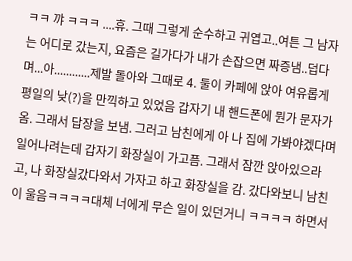ㅋㅋ 꺄 ㅋㅋㅋ ....휴. 그때 그렇게 순수하고 귀엽고..여튼 그 남자는 어디로 갔는지, 요즘은 길가다가 내가 손잡으면 짜증냄..덥다며...아............제발 돌아와 그때로 4. 둘이 카페에 앉아 여유롭게 평일의 낮(?)을 만끽하고 있었음 갑자기 내 핸드폰에 뭔가 문자가 옴. 그래서 답장을 보냄. 그러고 남친에게 아 나 집에 가봐야겠다며 일어나려는데 갑자기 화장실이 가고픔. 그래서 잠깐 앉아있으라고, 나 화장실갔다와서 가자고 하고 화장실을 감. 갔다와보니 남친이 울음ㅋㅋㅋㅋ대체 너에게 무슨 일이 있던거니 ㅋㅋㅋㅋ 하면서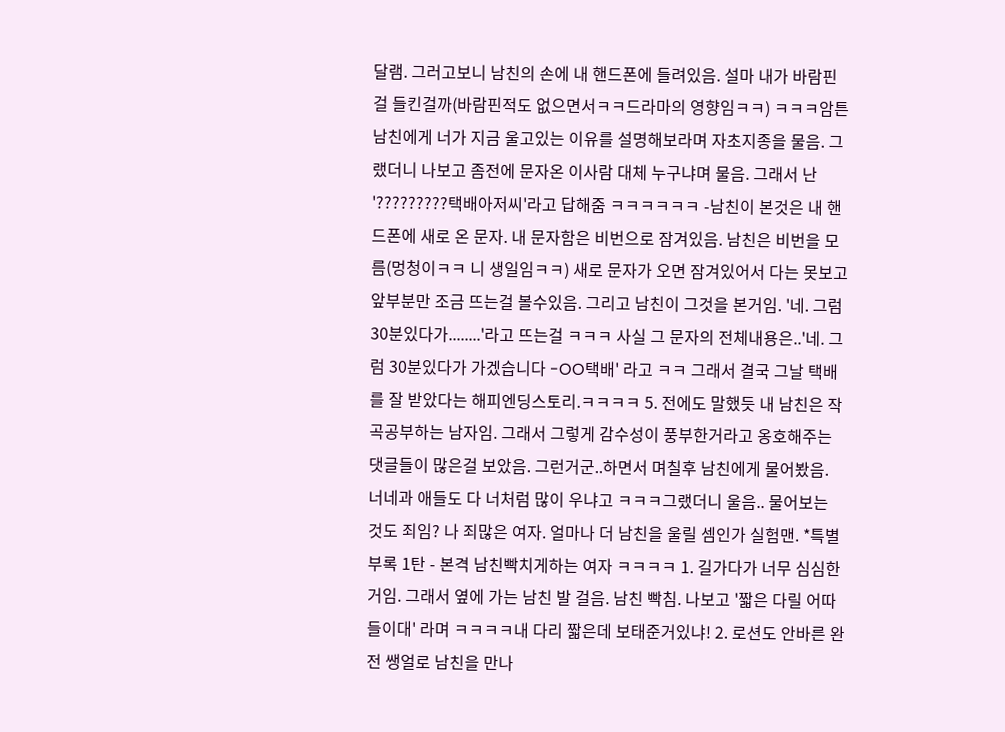달램. 그러고보니 남친의 손에 내 핸드폰에 들려있음. 설마 내가 바람핀걸 들킨걸까(바람핀적도 없으면서ㅋㅋ드라마의 영향임ㅋㅋ) ㅋㅋㅋ암튼 남친에게 너가 지금 울고있는 이유를 설명해보라며 자초지종을 물음. 그랬더니 나보고 좀전에 문자온 이사람 대체 누구냐며 물음. 그래서 난 '?????????택배아저씨'라고 답해줌 ㅋㅋㅋㅋㅋㅋ -남친이 본것은 내 핸드폰에 새로 온 문자. 내 문자함은 비번으로 잠겨있음. 남친은 비번을 모름(멍청이ㅋㅋ 니 생일임ㅋㅋ) 새로 문자가 오면 잠겨있어서 다는 못보고 앞부분만 조금 뜨는걸 볼수있음. 그리고 남친이 그것을 본거임. '네. 그럼 30분있다가........'라고 뜨는걸 ㅋㅋㅋ 사실 그 문자의 전체내용은..'네. 그럼 30분있다가 가겠습니다 -OO택배' 라고 ㅋㅋ 그래서 결국 그날 택배를 잘 받았다는 해피엔딩스토리.ㅋㅋㅋㅋ 5. 전에도 말했듯 내 남친은 작곡공부하는 남자임. 그래서 그렇게 감수성이 풍부한거라고 옹호해주는 댓글들이 많은걸 보았음. 그런거군..하면서 며칠후 남친에게 물어봤음. 너네과 애들도 다 너처럼 많이 우냐고 ㅋㅋㅋ그랬더니 울음.. 물어보는 것도 죄임? 나 죄많은 여자. 얼마나 더 남친을 울릴 셈인가 실험맨. *특별부록 1탄 - 본격 남친빡치게하는 여자 ㅋㅋㅋㅋ 1. 길가다가 너무 심심한거임. 그래서 옆에 가는 남친 발 걸음. 남친 빡침. 나보고 '짧은 다릴 어따 들이대' 라며 ㅋㅋㅋㅋ내 다리 짧은데 보태준거있냐! 2. 로션도 안바른 완전 쌩얼로 남친을 만나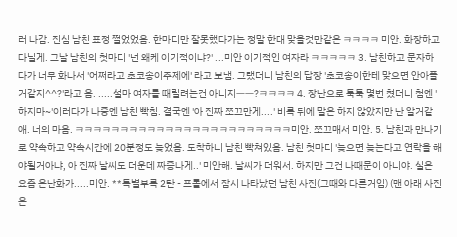러 나감. 진심 남친 표정 쩔었었음. 한마디만 잘못했다가는 정말 한대 맞을것만같은 ㅋㅋㅋㅋ 미안. 화장하고 다닐게. 그날 남친의 첫마디 '넌 왜케 이기적이냐?' ...미안 이기적인 여자라 ㅋㅋㅋㅋㅋ 3. 남친하고 문자하다가 너무 화나서 '어쩌라고 초코송이주제에' 라고 보냄. 그랬더니 남친의 답장 '초코송이한테 맞으면 안아플거같지^^?'라고 옴. .....설마 여자를 때릴려는건 아니지ㅡㅡ?ㅋㅋㅋㅋ 4. 장난으로 툭툭 몇번 쳤더니 첨엔 '하지마~'이러다가 나중엔 남친 빡침. 결국엔 '아 진짜 쪼끄만게....' 비록 뒤에 말은 하지 않았지만 난 알거같애. 너의 마음. ㅋㅋㅋㅋㅋㅋㅋㅋㅋㅋㅋㅋㅋㅋㅋㅋㅋㅋㅋㅋㅋㅋㅋㅋ미안. 쪼끄매서 미안. 5. 남친과 만나기로 약속하고 약속시간에 20분정도 늦었음. 도착하니 남친 빡쳐있음. 남친 첫마디 '늦으면 늦는다고 연락을 해야될거아냐, 아 진짜 날씨도 더운데 짜증나게..' 미안해. 날씨가 더워서. 하지만 그건 나때문이 아니야. 실은 요즘 온난화가.....미안. **특별부록 2탄 - 프롤에서 잠시 나타났던 남친 사진(그때와 다른거임) (맨 아래 사진은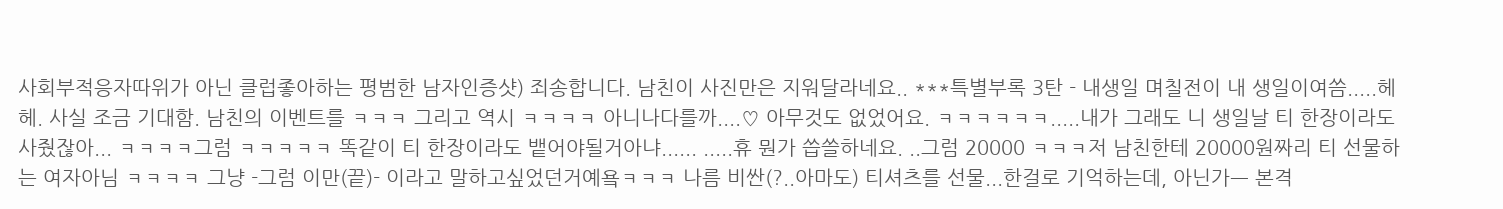사회부적응자따위가 아닌 클럽좋아하는 평범한 남자인증샷) 죄송합니다. 남친이 사진만은 지워달라네요.. ***특별부록 3탄 - 내생일 며칠전이 내 생일이여씀.....헤헤. 사실 조금 기대함. 남친의 이벤트를 ㅋㅋㅋ 그리고 역시 ㅋㅋㅋㅋ 아니나다를까....♡ 아무것도 없었어요. ㅋㅋㅋㅋㅋㅋ.....내가 그래도 니 생일날 티 한장이라도 사줬잖아... ㅋㅋㅋㅋ그럼 ㅋㅋㅋㅋㅋ 똑같이 티 한장이라도 뱉어야될거아냐...... .....휴 뭔가 씁쓸하네요. ..그럼 20000 ㅋㅋㅋ저 남친한테 20000원짜리 티 선물하는 여자아님 ㅋㅋㅋㅋ 그냥 -그럼 이만(끝)- 이라고 말하고싶었던거예욬ㅋㅋㅋ 나름 비싼(?..아마도) 티셔츠를 선물...한걸로 기억하는데, 아닌가ㅡ 본격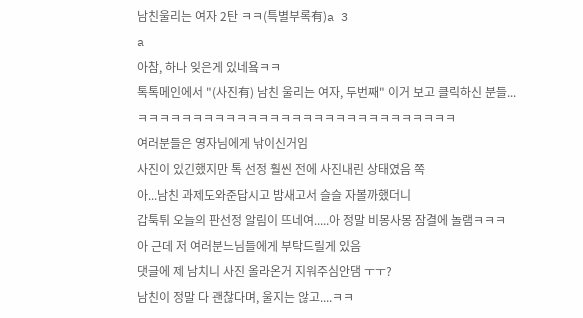남친울리는 여자 2탄 ㅋㅋ(특별부록有)a 3
a
아참, 하나 잊은게 있네욬ㅋㅋ
톡톡메인에서 "(사진有) 남친 울리는 여자, 두번째" 이거 보고 클릭하신 분들...
ㅋㅋㅋㅋㅋㅋㅋㅋㅋㅋㅋㅋㅋㅋㅋㅋㅋㅋㅋㅋㅋㅋㅋㅋㅋㅋㅋㅋㅋ
여러분들은 영자님에게 낚이신거임
사진이 있긴했지만 톡 선정 훨씬 전에 사진내린 상태였음 쪽
아...남친 과제도와준답시고 밤새고서 슬슬 자볼까했더니
갑툭튀 오늘의 판선정 알림이 뜨네여.....아 정말 비몽사몽 잠결에 놀램ㅋㅋㅋ
아 근데 저 여러분느님들에게 부탁드릴게 있음
댓글에 제 남치니 사진 올라온거 지워주심안댐 ㅜㅜ?
남친이 정말 다 괜찮다며, 울지는 않고....ㅋㅋ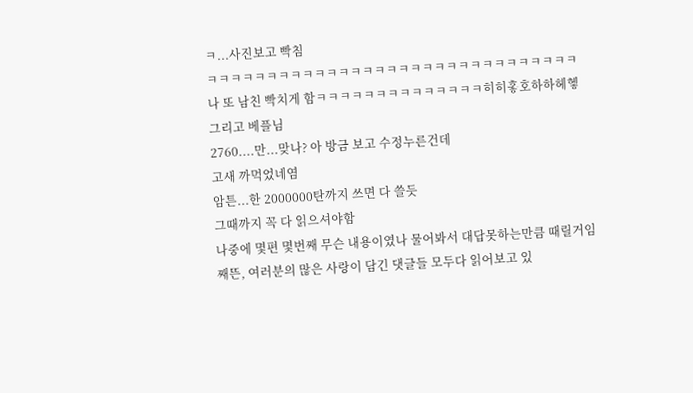ㅋ...사진보고 빡침
ㅋㅋㅋㅋㅋㅋㅋㅋㅋㅋㅋㅋㅋㅋㅋㅋㅋㅋㅋㅋㅋㅋㅋㅋㅋㅋㅋㅋㅋㅋㅋ
나 또 남친 빡치게 함ㅋㅋㅋㅋㅋㅋㅋㅋㅋㅋㅋㅋㅋㅋ히히홓호하하헤헿
그리고 베플님
2760....만...맞나? 아 방금 보고 수정누른건데
고새 까먹었네염
암튼...한 2000000탄까지 쓰면 다 쓸듯
그때까지 꼭 다 읽으셔야함
나중에 몇편 몇번째 무슨 내용이였나 물어봐서 대답못하는만큼 때릴거임
째뜬, 여러분의 많은 사랑이 담긴 댓글들 모두다 읽어보고 있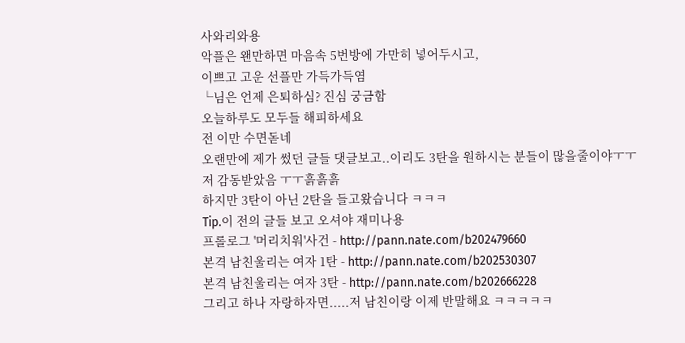사와리와용
악플은 왠만하면 마음속 5번방에 가만히 넣어두시고,
이쁘고 고운 선플만 가득가득염
└님은 언제 은퇴하심? 진심 궁금함
오늘하루도 모두들 해피하세요
전 이만 수면돋네
오랜만에 제가 썼던 글들 댓글보고..이리도 3탄을 원하시는 분들이 많을줄이야ㅜㅜ
저 감동받았음 ㅜㅜ흙흙흙
하지만 3탄이 아닌 2탄을 들고왔습니다 ㅋㅋㅋ
Tip.이 전의 글들 보고 오셔야 재미나용
프롤로그 '머리치워'사건 - http://pann.nate.com/b202479660
본격 남친울리는 여자 1탄 - http://pann.nate.com/b202530307
본격 남친울리는 여자 3탄 - http://pann.nate.com/b202666228
그리고 하나 자랑하자면.....저 남친이랑 이제 반말해요 ㅋㅋㅋㅋㅋ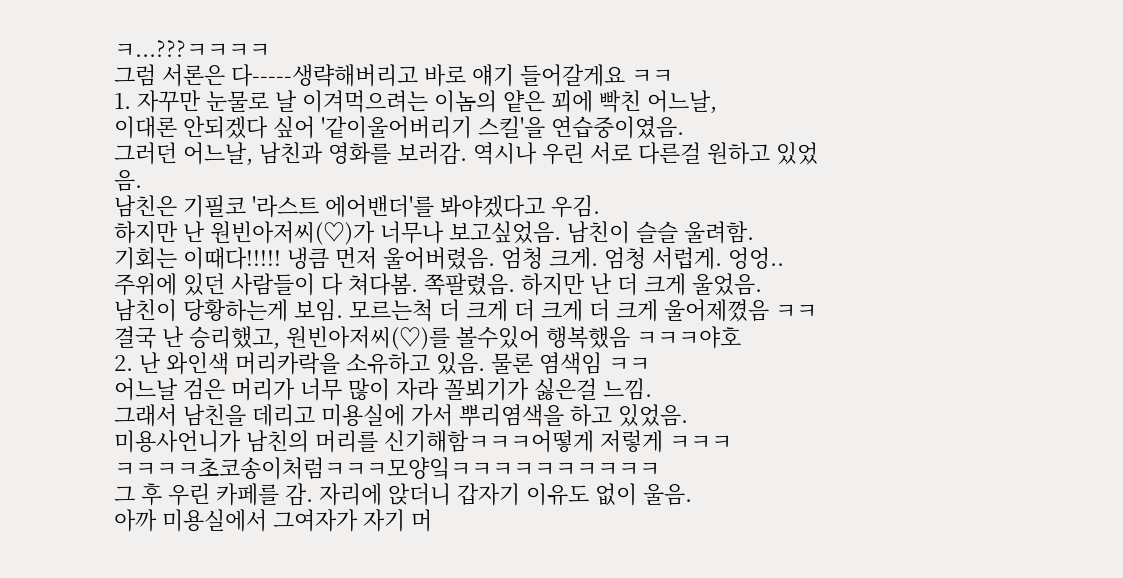ㅋ...???ㅋㅋㅋㅋ
그럼 서론은 다-----생략해버리고 바로 얘기 들어갈게요 ㅋㅋ
1. 자꾸만 눈물로 날 이겨먹으려는 이놈의 얕은 꾀에 빡친 어느날,
이대론 안되겠다 싶어 '같이울어버리기 스킬'을 연습중이였음.
그러던 어느날, 남친과 영화를 보러감. 역시나 우린 서로 다른걸 원하고 있었음.
남친은 기필코 '라스트 에어밴더'를 봐야겠다고 우김.
하지만 난 원빈아저씨(♡)가 너무나 보고싶었음. 남친이 슬슬 울려함.
기회는 이때다!!!!! 냉큼 먼저 울어버렸음. 엄청 크게. 엄청 서럽게. 엉엉..
주위에 있던 사람들이 다 쳐다봄. 쪽팔렸음. 하지만 난 더 크게 울었음.
남친이 당황하는게 보임. 모르는척 더 크게 더 크게 더 크게 울어제꼈음 ㅋㅋ
결국 난 승리했고, 원빈아저씨(♡)를 볼수있어 행복했음 ㅋㅋㅋ야호
2. 난 와인색 머리카락을 소유하고 있음. 물론 염색임 ㅋㅋ
어느날 검은 머리가 너무 많이 자라 꼴뵈기가 싫은걸 느낌.
그래서 남친을 데리고 미용실에 가서 뿌리염색을 하고 있었음.
미용사언니가 남친의 머리를 신기해함ㅋㅋㅋ어떻게 저렇게 ㅋㅋㅋ
ㅋㅋㅋㅋ초코송이처럼ㅋㅋㅋ모양잌ㅋㅋㅋㅋㅋㅋㅋㅋㅋㅋ
그 후 우린 카페를 감. 자리에 앉더니 갑자기 이유도 없이 울음.
아까 미용실에서 그여자가 자기 머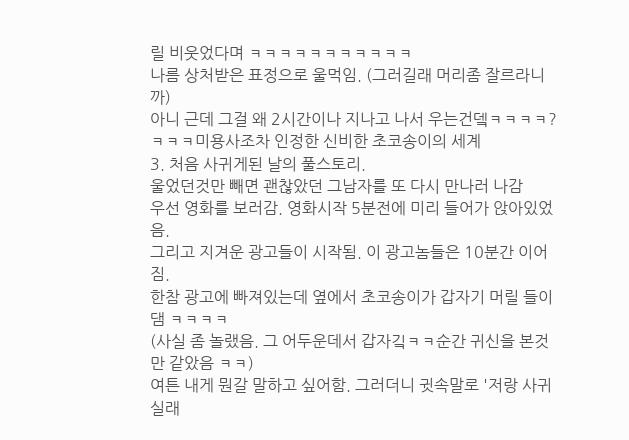릴 비웃었다며 ㅋㅋㅋㅋㅋㅋㅋㅋㅋㅋㅋ
나름 상처받은 표정으로 울먹임. (그러길래 머리좀 잘르라니까)
아니 근데 그걸 왜 2시간이나 지나고 나서 우는건뎈ㅋㅋㅋㅋ?
ㅋㅋㅋ미용사조차 인정한 신비한 초코송이의 세계
3. 처음 사귀게된 날의 풀스토리.
울었던것만 빼면 괜찮았던 그남자를 또 다시 만나러 나감
우선 영화를 보러감. 영화시작 5분전에 미리 들어가 앉아있었음.
그리고 지겨운 광고들이 시작됨. 이 광고놈들은 10분간 이어짐.
한참 광고에 빠져있는데 옆에서 초코송이가 갑자기 머릴 들이댐 ㅋㅋㅋㅋ
(사실 좀 놀랬음. 그 어두운데서 갑자깈ㅋㅋ순간 귀신을 본것만 같았음 ㅋㅋ)
여튼 내게 뭔갈 말하고 싶어함. 그러더니 귓속말로 '저랑 사귀실래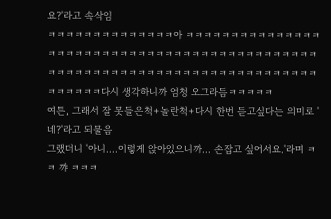요?'라고 속삭임
ㅋㅋㅋㅋㅋㅋㅋㅋㅋㅋㅋㅋㅋㅋ아 ㅋㅋㅋㅋㅋㅋㅋㅋㅋㅋㅋㅋㅋㅋㅋㅋㅋㅋㅋㅋㅋㅋㅋㅋㅋㅋㅋㅋㅋㅋㅋㅋㅋㅋㅋㅋㅋㅋㅋㅋㅋㅋㅋㅋㅋㅋㅋㅋㅋㅋㅋㅋㅋㅋㅋㅋㅋㅋㅋㅋㅋㅋㅋㅋㅋㅋㅋㅋㅋㅋㅋㅋㅋㅋㅋㅋㅋㅋㅋㅋㅋ다시 생각하니까 엄청 오그라듬ㅋㅋㅋㅋㅋ
여튼, 그래서 잘 못들은척+놀란척+다시 한번 듣고싶다는 의미로 '네?'라고 되물음
그랬더니 '아니....이렇게 앉아있으니까... 손잡고 싶어서요.'라며 ㅋㅋ 꺄 ㅋㅋㅋ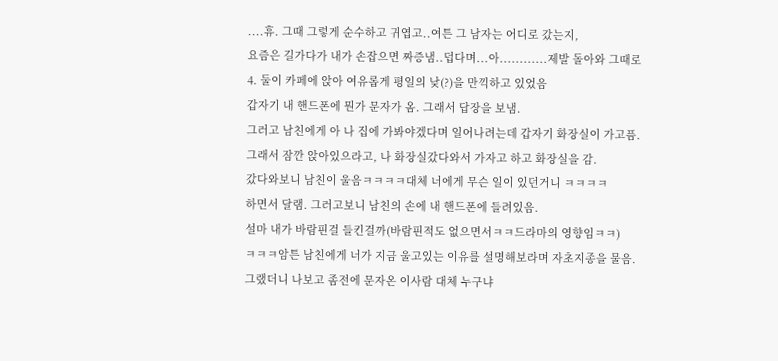....휴. 그때 그렇게 순수하고 귀엽고..여튼 그 남자는 어디로 갔는지,
요즘은 길가다가 내가 손잡으면 짜증냄..덥다며...아............제발 돌아와 그때로
4. 둘이 카페에 앉아 여유롭게 평일의 낮(?)을 만끽하고 있었음
갑자기 내 핸드폰에 뭔가 문자가 옴. 그래서 답장을 보냄.
그러고 남친에게 아 나 집에 가봐야겠다며 일어나려는데 갑자기 화장실이 가고픔.
그래서 잠깐 앉아있으라고, 나 화장실갔다와서 가자고 하고 화장실을 감.
갔다와보니 남친이 울음ㅋㅋㅋㅋ대체 너에게 무슨 일이 있던거니 ㅋㅋㅋㅋ
하면서 달램. 그러고보니 남친의 손에 내 핸드폰에 들려있음.
설마 내가 바람핀걸 들킨걸까(바람핀적도 없으면서ㅋㅋ드라마의 영향임ㅋㅋ)
ㅋㅋㅋ암튼 남친에게 너가 지금 울고있는 이유를 설명해보라며 자초지종을 물음.
그랬더니 나보고 좀전에 문자온 이사람 대체 누구냐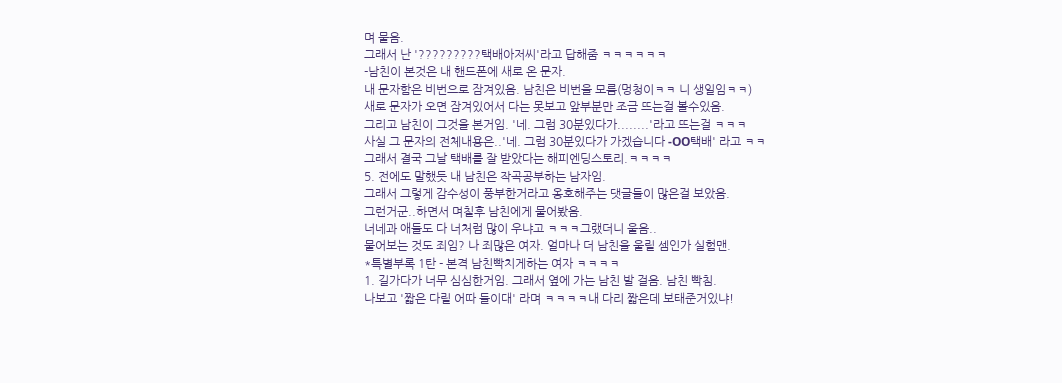며 물음.
그래서 난 '?????????택배아저씨'라고 답해줌 ㅋㅋㅋㅋㅋㅋ
-남친이 본것은 내 핸드폰에 새로 온 문자.
내 문자함은 비번으로 잠겨있음. 남친은 비번을 모름(멍청이ㅋㅋ 니 생일임ㅋㅋ)
새로 문자가 오면 잠겨있어서 다는 못보고 앞부분만 조금 뜨는걸 볼수있음.
그리고 남친이 그것을 본거임. '네. 그럼 30분있다가........'라고 뜨는걸 ㅋㅋㅋ
사실 그 문자의 전체내용은..'네. 그럼 30분있다가 가겠습니다 -OO택배' 라고 ㅋㅋ
그래서 결국 그날 택배를 잘 받았다는 해피엔딩스토리.ㅋㅋㅋㅋ
5. 전에도 말했듯 내 남친은 작곡공부하는 남자임.
그래서 그렇게 감수성이 풍부한거라고 옹호해주는 댓글들이 많은걸 보았음.
그런거군..하면서 며칠후 남친에게 물어봤음.
너네과 애들도 다 너처럼 많이 우냐고 ㅋㅋㅋ그랬더니 울음..
물어보는 것도 죄임? 나 죄많은 여자. 얼마나 더 남친을 울릴 셈인가 실험맨.
*특별부록 1탄 - 본격 남친빡치게하는 여자 ㅋㅋㅋㅋ
1. 길가다가 너무 심심한거임. 그래서 옆에 가는 남친 발 걸음. 남친 빡침.
나보고 '짧은 다릴 어따 들이대' 라며 ㅋㅋㅋㅋ내 다리 짧은데 보태준거있냐!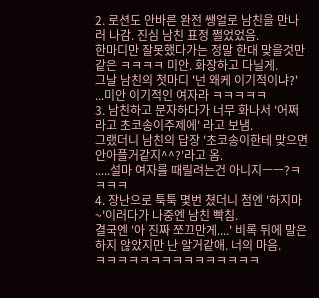2. 로션도 안바른 완전 쌩얼로 남친을 만나러 나감. 진심 남친 표정 쩔었었음.
한마디만 잘못했다가는 정말 한대 맞을것만같은 ㅋㅋㅋㅋ 미안. 화장하고 다닐게.
그날 남친의 첫마디 '넌 왜케 이기적이냐?' ...미안 이기적인 여자라 ㅋㅋㅋㅋㅋ
3. 남친하고 문자하다가 너무 화나서 '어쩌라고 초코송이주제에' 라고 보냄.
그랬더니 남친의 답장 '초코송이한테 맞으면 안아플거같지^^?'라고 옴.
.....설마 여자를 때릴려는건 아니지ㅡㅡ?ㅋㅋㅋㅋ
4. 장난으로 툭툭 몇번 쳤더니 첨엔 '하지마~'이러다가 나중엔 남친 빡침.
결국엔 '아 진짜 쪼끄만게....' 비록 뒤에 말은 하지 않았지만 난 알거같애. 너의 마음.
ㅋㅋㅋㅋㅋㅋㅋㅋㅋㅋㅋㅋㅋㅋㅋ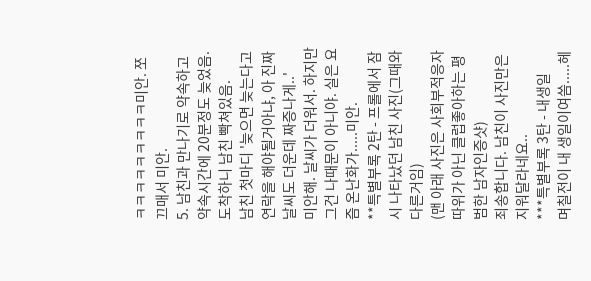ㅋㅋㅋㅋㅋㅋㅋㅋㅋ미안. 쪼끄매서 미안.
5. 남친과 만나기로 약속하고 약속시간에 20분정도 늦었음. 도착하니 남친 빡쳐있음.
남친 첫마디 '늦으면 늦는다고 연락을 해야될거아냐, 아 진짜 날씨도 더운데 짜증나게..'
미안해. 날씨가 더워서. 하지만 그건 나때문이 아니야. 실은 요즘 온난화가.....미안.
**특별부록 2탄 - 프롤에서 잠시 나타났던 남친 사진(그때와 다른거임)
(맨 아래 사진은 사회부적응자따위가 아닌 클럽좋아하는 평범한 남자인증샷)
죄송합니다. 남친이 사진만은 지워달라네요..
***특별부록 3탄 - 내생일
며칠전이 내 생일이여씀.....헤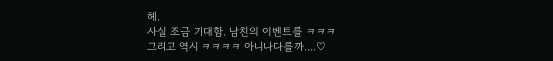헤.
사실 조금 기대함. 남친의 이벤트를 ㅋㅋㅋ
그리고 역시 ㅋㅋㅋㅋ 아니나다를까....♡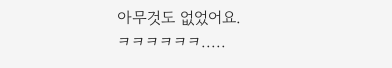아무것도 없었어요.
ㅋㅋㅋㅋㅋㅋ.....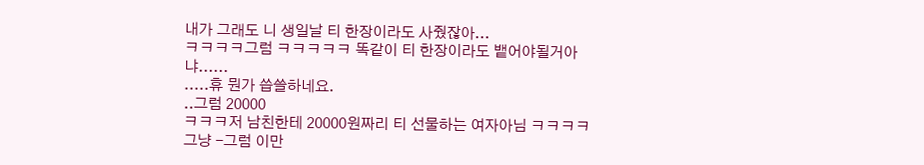내가 그래도 니 생일날 티 한장이라도 사줬잖아...
ㅋㅋㅋㅋ그럼 ㅋㅋㅋㅋㅋ 똑같이 티 한장이라도 뱉어야될거아냐......
.....휴 뭔가 씁쓸하네요.
..그럼 20000
ㅋㅋㅋ저 남친한테 20000원짜리 티 선물하는 여자아님 ㅋㅋㅋㅋ
그냥 -그럼 이만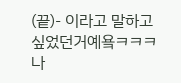(끝)- 이라고 말하고싶었던거예욬ㅋㅋㅋ
나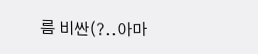름 비싼(?..아마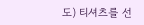도) 티셔츠를 선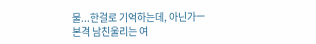물...한걸로 기억하는데, 아닌가ㅡ
본격 남친울리는 여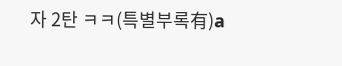자 2탄 ㅋㅋ(특별부록有)a